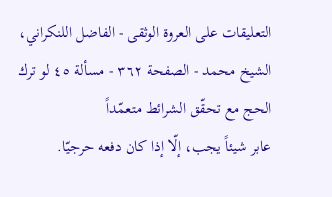التعليقات على العروة الوثقى - الفاضل اللنكراني، الشيخ محمد - الصفحة ٣٦٢ - مسألة ٤٥ لو ترك الحج مع تحقّق الشرائط متعمّداً
عابر شيئاً يجب، إلّا إذا كان دفعه حرجيّا.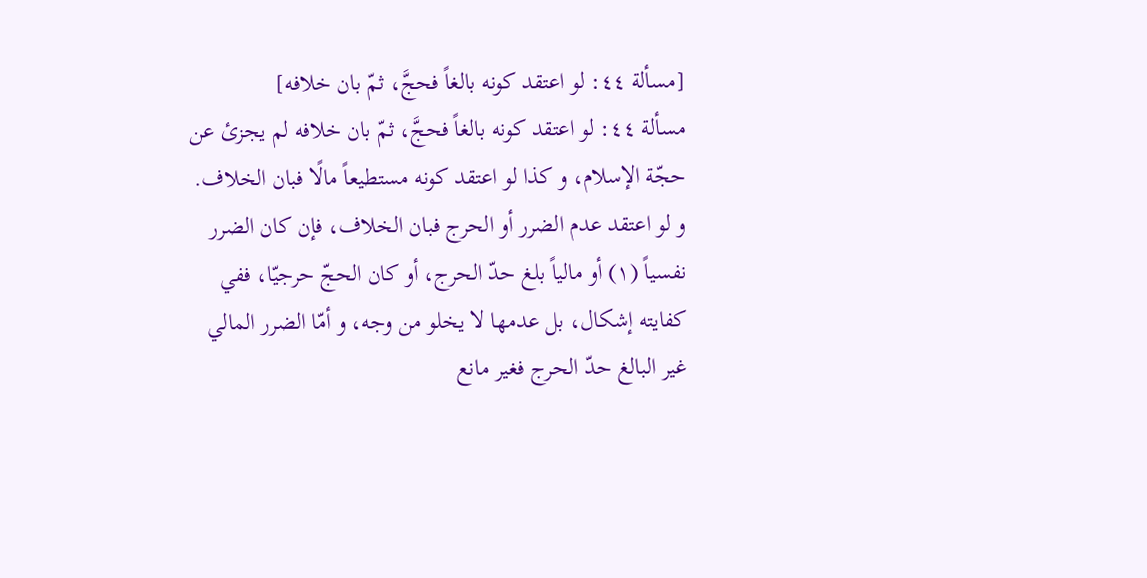[مسألة ٤٤: لو اعتقد كونه بالغاً فحجَّ، ثمّ بان خلافه]
مسألة ٤٤: لو اعتقد كونه بالغاً فحجَّ، ثمّ بان خلافه لم يجزئ عن حجّة الإسلام، و كذا لو اعتقد كونه مستطيعاً مالًا فبان الخلاف. و لو اعتقد عدم الضرر أو الحرج فبان الخلاف، فإن كان الضرر نفسياً (١) أو مالياً بلغ حدّ الحرج، أو كان الحجّ حرجيّا، ففي كفايته إشكال، بل عدمها لا يخلو من وجه، و أمّا الضرر المالي غير البالغ حدّ الحرج فغير مانع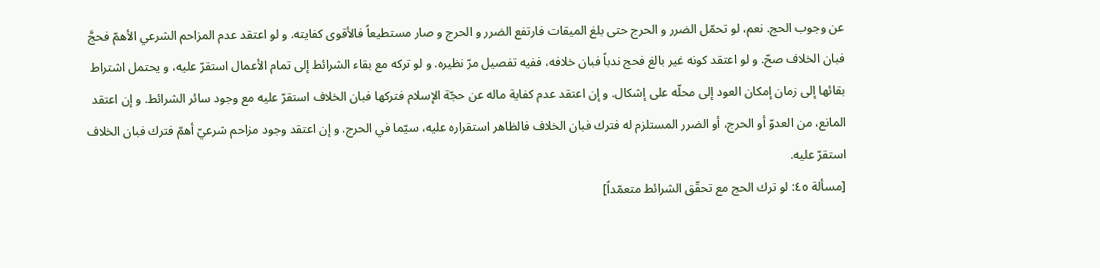عن وجوب الحج. نعم، لو تحمّل الضرر و الحرج حتى بلغ الميقات فارتفع الضرر و الحرج و صار مستطيعاً فالأقوى كفايته. و لو اعتقد عدم المزاحم الشرعي الأهمّ فحجَّ فبان الخلاف صحّ. و لو اعتقد كونه غير بالغ فحج ندباً فبان خلافه، ففيه تفصيل مرّ نظيره. و لو تركه مع بقاء الشرائط إلى تمام الأعمال استقرّ عليه، و يحتمل اشتراط بقائها إلى زمان إمكان العود إلى محلّه على إشكال. و إن اعتقد عدم كفاية ماله عن حجّة الإسلام فتركها فبان الخلاف استقرّ عليه مع وجود سائر الشرائط. و إن اعتقد المانع، من العدوّ أو الحرج، أو الضرر المستلزم له فترك فبان الخلاف فالظاهر استقراره عليه، سيّما في الحرج. و إن اعتقد وجود مزاحم شرعيّ أهمّ فترك فبان الخلاف استقرّ عليه.
[مسألة ٤٥: لو ترك الحج مع تحقّق الشرائط متعمّداً]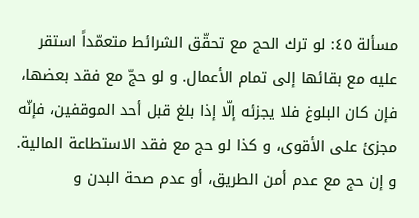مسألة ٤٥: لو ترك الحج مع تحقّق الشرائط متعمّداً استقر عليه مع بقائها إلى تمام الأعمال. و لو حجّ مع فقد بعضها، فإن كان البلوغ فلا يجزئه إلّا إذا بلغ قبل أحد الموقفين، فإنّه مجزئ على الأقوى، و كذا لو حج مع فقد الاستطاعة المالية. و إن حج مع عدم أمن الطريق، أو عدم صحة البدن و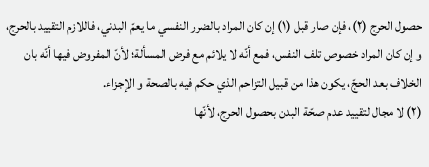حصول الحرج (٢)، فإن صار قبل (١) إن كان المراد بالضرر النفسي ما يعمّ البدني، فاللازم التقييد بالحرج، و إن كان المراد خصوص تلف النفس، فمع أنّه لا يلائم مع فرض المسألة؛ لأنّ المفروض فيها أنّه بان الخلاف بعد الحجّ، يكون هذا من قبيل التزاحم الذي حكم فيه بالصحة و الإجزاء.
(٢) لا مجال لتقييد عدم صحّة البدن بحصول الحرج، لأنّها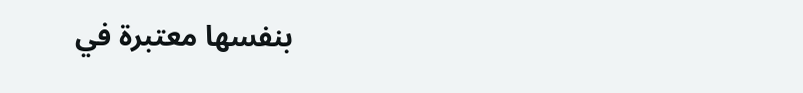بنفسها معتبرة في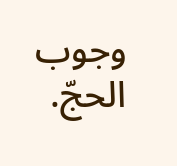وجوب الحجّ.